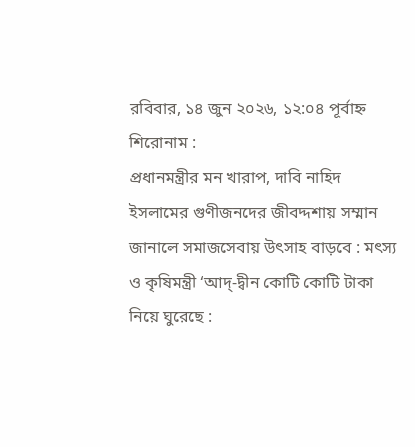রবিবার, ১৪ জুন ২০২৬, ১২:০৪ পূর্বাহ্ন
শিরোনাম :
প্রধানমন্ত্রীর মন খারাপ, দাবি নাহিদ ইসলামের গুণীজনদের জীবদ্দশায় সম্মান জানালে সমাজসেবায় উৎসাহ বাড়বে : মৎস্য ও কৃষিমন্ত্রী ‘আদ্-দ্বীন কোটি কোটি টাকা নিয়ে ঘুরেছে :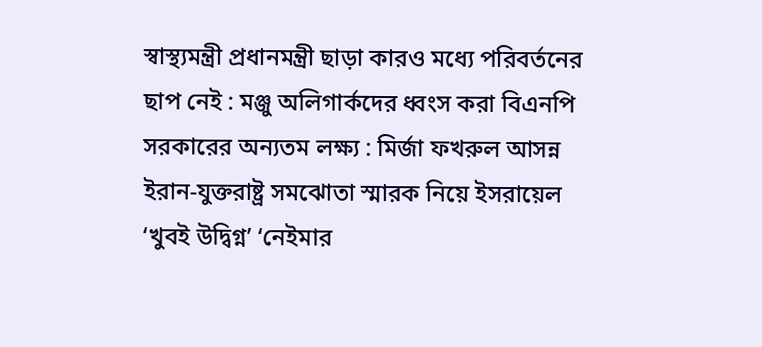স্বাস্থ্যমন্ত্রী প্রধানমন্ত্রী ছাড়া কারও মধ‍্যে পরিবর্তনের ছাপ নেই : মঞ্জু অলিগার্কদের ধ্বংস করা বিএনপি সরকারের অন্যতম লক্ষ্য : মির্জা ফখরুল আসন্ন ইরান-যুক্তরাষ্ট্র সমঝোতা স্মারক নিয়ে ইসরায়েল ‘খুবই উদ্বিগ্ন’ ‘নেইমার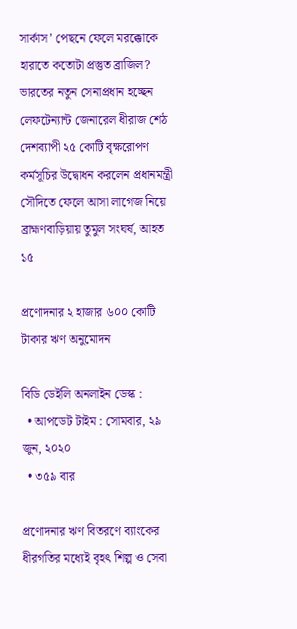সার্কাস’ পেছনে ফেলে মরক্কোকে হারাতে কতোটা প্রস্তুত ব্রাজিল? ভারতের নতুন সেনাপ্রধান হচ্ছেন লেফটেন্যান্ট জেনারেল ধীরাজ শেঠ দেশব্যাপী ২৫ কোটি বৃক্ষরোপণ কর্মসূচির উদ্বোধন করলেন প্রধানমন্ত্রী সৌদিতে ফেলে আসা লাগেজ নিয়ে ব্রাহ্মণবাড়িয়ায় তুমুল সংঘর্ষ, আহত ১৫

প্রণোদনার ২ হাজার ৬০০ কোটি টাকার ঋণ অনুমোদন

বিডি ডেইলি অনলাইন ডেস্ক :
  • আপডেট টাইম : সোমবার, ২৯ জুন, ২০২০
  • ৩৫৯ বার

প্রণোদনার ঋণ বিতরণে ব্যাংকের ধীরগতির মধ্যেই বৃহৎ শিল্প ও সেবা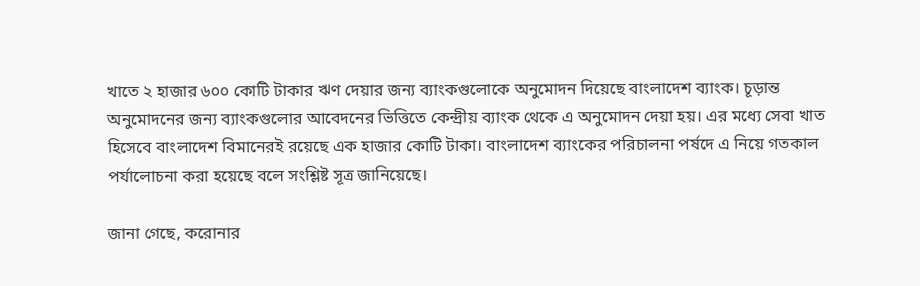খাতে ২ হাজার ৬০০ কোটি টাকার ঋণ দেয়ার জন্য ব্যাংকগুলোকে অনুমোদন দিয়েছে বাংলাদেশ ব্যাংক। চূড়ান্ত অনুমোদনের জন্য ব্যাংকগুলোর আবেদনের ভিত্তিতে কেন্দ্রীয় ব্যাংক থেকে এ অনুমোদন দেয়া হয়। এর মধ্যে সেবা খাত হিসেবে বাংলাদেশ বিমানেরই রয়েছে এক হাজার কোটি টাকা। বাংলাদেশ ব্যাংকের পরিচালনা পর্ষদে এ নিয়ে গতকাল পর্যালোচনা করা হয়েছে বলে সংশ্লিষ্ট সূত্র জানিয়েছে।

জানা গেছে, করোনার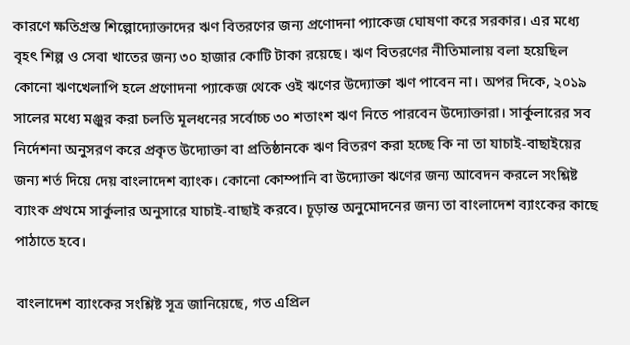কারণে ক্ষতিগ্রস্ত শিল্পোদ্যোক্তাদের ঋণ বিতরণের জন্য প্রণোদনা প্যাকেজ ঘোষণা করে সরকার। এর মধ্যে বৃহৎ শিল্প ও সেবা খাতের জন্য ৩০ হাজার কোটি টাকা রয়েছে। ঋণ বিতরণের নীতিমালায় বলা হয়েছিল কোনো ঋণখেলাপি হলে প্রণোদনা প্যাকেজ থেকে ওই ঋণের উদ্যোক্তা ঋণ পাবেন না। অপর দিকে, ২০১৯ সালের মধ্যে মঞ্জুর করা চলতি মূলধনের সর্বোচ্চ ৩০ শতাংশ ঋণ নিতে পারবেন উদ্যোক্তারা। সার্কুলারের সব নির্দেশনা অনুসরণ করে প্রকৃত উদ্যোক্তা বা প্রতিষ্ঠানকে ঋণ বিতরণ করা হচ্ছে কি না তা যাচাই-বাছাইয়ের জন্য শর্ত দিয়ে দেয় বাংলাদেশ ব্যাংক। কোনো কোম্পানি বা উদ্যোক্তা ঋণের জন্য আবেদন করলে সংশ্লিষ্ট ব্যাংক প্রথমে সার্কুলার অনুসারে যাচাই-বাছাই করবে। চূড়ান্ত অনুমোদনের জন্য তা বাংলাদেশ ব্যাংকের কাছে পাঠাতে হবে।

বাংলাদেশ ব্যাংকের সংশ্লিষ্ট সূত্র জানিয়েছে, গত এপ্রিল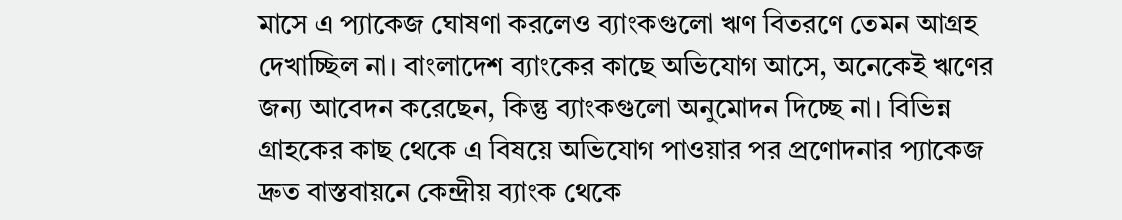মাসে এ প্যাকেজ ঘোষণা করলেও ব্যাংকগুলো ঋণ বিতরণে তেমন আগ্রহ দেখাচ্ছিল না। বাংলাদেশ ব্যাংকের কাছে অভিযোগ আসে, অনেকেই ঋণের জন্য আবেদন করেছেন, কিন্তু ব্যাংকগুলো অনুমোদন দিচ্ছে না। বিভিন্ন গ্রাহকের কাছ থেকে এ বিষয়ে অভিযোগ পাওয়ার পর প্রণোদনার প্যাকেজ দ্রুত বাস্তবায়নে কেন্দ্রীয় ব্যাংক থেকে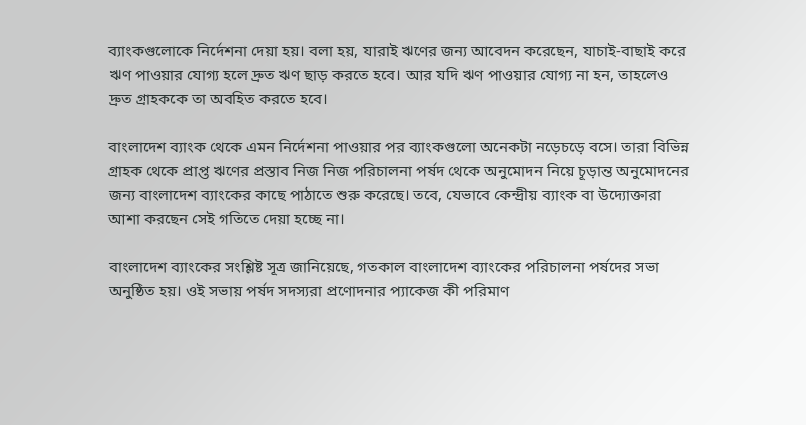ব্যাংকগুলোকে নির্দেশনা দেয়া হয়। বলা হয়, যারাই ঋণের জন্য আবেদন করেছেন, যাচাই-বাছাই করে ঋণ পাওয়ার যোগ্য হলে দ্রুত ঋণ ছাড় করতে হবে। আর যদি ঋণ পাওয়ার যোগ্য না হন, তাহলেও দ্রুত গ্রাহককে তা অবহিত করতে হবে।

বাংলাদেশ ব্যাংক থেকে এমন নির্দেশনা পাওয়ার পর ব্যাংকগুলো অনেকটা নড়েচড়ে বসে। তারা বিভিন্ন গ্রাহক থেকে প্রাপ্ত ঋণের প্রস্তাব নিজ নিজ পরিচালনা পর্ষদ থেকে অনুমোদন নিয়ে চূড়ান্ত অনুমোদনের জন্য বাংলাদেশ ব্যাংকের কাছে পাঠাতে শুরু করেছে। তবে, যেভাবে কেন্দ্রীয় ব্যাংক বা উদ্যোক্তারা আশা করছেন সেই গতিতে দেয়া হচ্ছে না।

বাংলাদেশ ব্যাংকের সংশ্লিষ্ট সূত্র জানিয়েছে, গতকাল বাংলাদেশ ব্যাংকের পরিচালনা পর্ষদের সভা অনুষ্ঠিত হয়। ওই সভায় পর্ষদ সদস্যরা প্রণোদনার প্যাকেজ কী পরিমাণ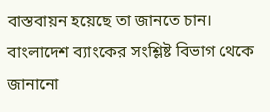বাস্তবায়ন হয়েছে তা জানতে চান। বাংলাদেশ ব্যাংকের সংশ্লিষ্ট বিভাগ থেকে জানানো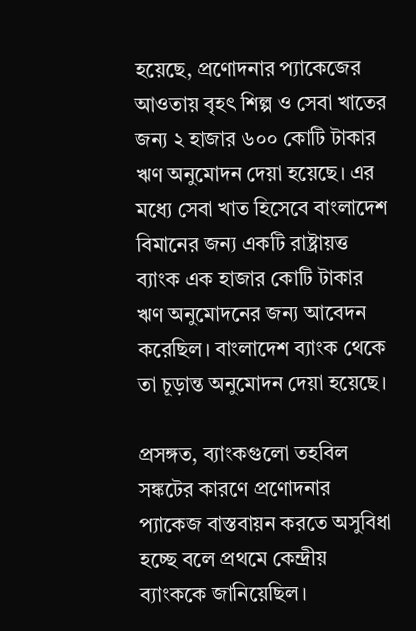হয়েছে, প্রণোদনার প্যাকেজের আওতায় বৃহৎ শিল্প ও সেবা খাতের জন্য ২ হাজার ৬০০ কোটি টাকার ঋণ অনুমোদন দেয়া হয়েছে। এর মধ্যে সেবা খাত হিসেবে বাংলাদেশ বিমানের জন্য একটি রাষ্ট্রায়ত্ত ব্যাংক এক হাজার কোটি টাকার ঋণ অনুমোদনের জন্য আবেদন করেছিল। বাংলাদেশ ব্যাংক থেকে তা চূড়ান্ত অনুমোদন দেয়া হয়েছে।

প্রসঙ্গত, ব্যাংকগুলো তহবিল সঙ্কটের কারণে প্রণোদনার প্যাকেজ বাস্তবায়ন করতে অসুবিধা হচ্ছে বলে প্রথমে কেন্দ্রীয় ব্যাংককে জানিয়েছিল।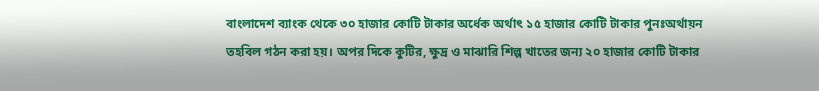বাংলাদেশ ব্যাংক থেকে ৩০ হাজার কোটি টাকার অর্ধেক অর্থাৎ ১৫ হাজার কোটি টাকার পুনঃঅর্থায়ন তহবিল গঠন করা হয়। অপর দিকে কুটির, ক্ষুদ্র ও মাঝারি শিল্প খাতের জন্য ২০ হাজার কোটি টাকার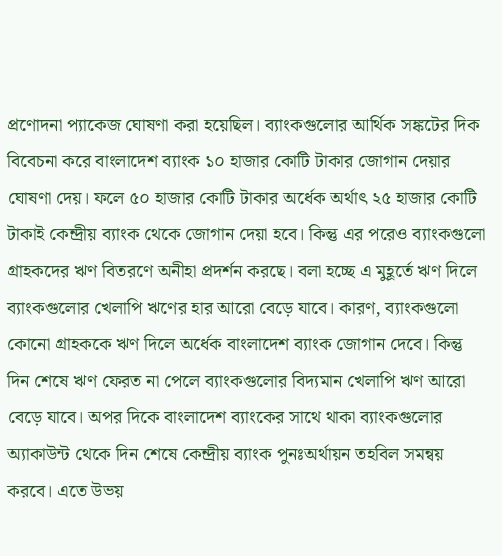প্রণোদনা প্যাকেজ ঘোষণা করা হয়েছিল। ব্যাংকগুলোর আর্থিক সঙ্কটের দিক বিবেচনা করে বাংলাদেশ ব্যাংক ১০ হাজার কোটি টাকার জোগান দেয়ার ঘোষণা দেয়। ফলে ৫০ হাজার কোটি টাকার অর্ধেক অর্থাৎ ২৫ হাজার কোটি টাকাই কেন্দ্রীয় ব্যাংক থেকে জোগান দেয়া হবে। কিন্তু এর পরেও ব্যাংকগুলো গ্রাহকদের ঋণ বিতরণে অনীহা প্রদর্শন করছে। বলা হচ্ছে এ মুহূর্তে ঋণ দিলে ব্যাংকগুলোর খেলাপি ঋণের হার আরো বেড়ে যাবে। কারণ, ব্যাংকগুলো কোনো গ্রাহককে ঋণ দিলে অর্ধেক বাংলাদেশ ব্যাংক জোগান দেবে। কিন্তু দিন শেষে ঋণ ফেরত না পেলে ব্যাংকগুলোর বিদ্যমান খেলাপি ঋণ আরো বেড়ে যাবে। অপর দিকে বাংলাদেশ ব্যাংকের সাথে থাকা ব্যাংকগুলোর অ্যাকাউন্ট থেকে দিন শেষে কেন্দ্রীয় ব্যাংক পুনঃঅর্থায়ন তহবিল সমন্বয় করবে। এতে উভয়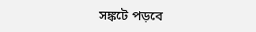সঙ্কটে পড়বে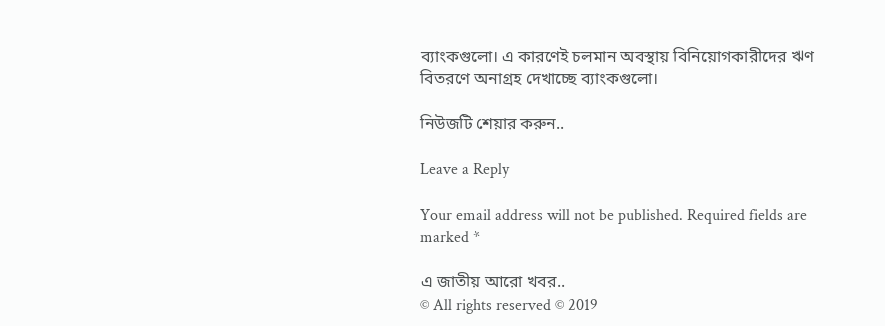ব্যাংকগুলো। এ কারণেই চলমান অবস্থায় বিনিয়োগকারীদের ঋণ বিতরণে অনাগ্রহ দেখাচ্ছে ব্যাংকগুলো।

নিউজটি শেয়ার করুন..

Leave a Reply

Your email address will not be published. Required fields are marked *

এ জাতীয় আরো খবর..
© All rights reserved © 2019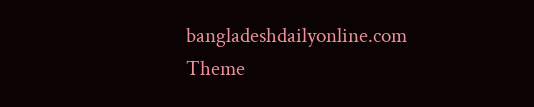bangladeshdailyonline.com
Theme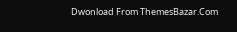Dwonload From ThemesBazar.Com